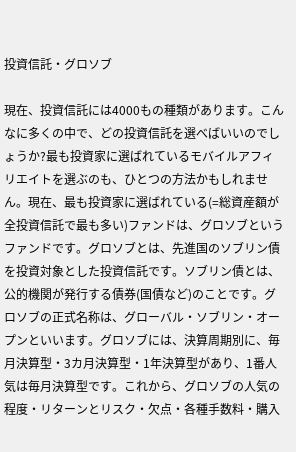投資信託・グロソブ

現在、投資信託には4000もの種類があります。こんなに多くの中で、どの投資信託を選べばいいのでしょうか?最も投資家に選ばれているモバイルアフィリエイトを選ぶのも、ひとつの方法かもしれません。現在、最も投資家に選ばれている(=総資産額が全投資信託で最も多い)ファンドは、グロソブというファンドです。グロソブとは、先進国のソブリン債を投資対象とした投資信託です。ソブリン債とは、公的機関が発行する債券(国債など)のことです。グロソブの正式名称は、グローバル・ソブリン・オープンといいます。グロソブには、決算周期別に、毎月決算型・3カ月決算型・1年決算型があり、1番人気は毎月決算型です。これから、グロソブの人気の程度・リターンとリスク・欠点・各種手数料・購入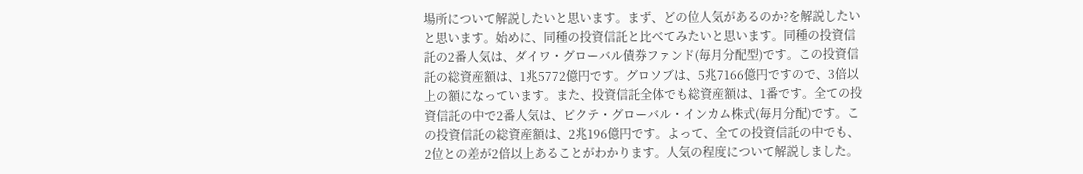場所について解説したいと思います。まず、どの位人気があるのか?を解説したいと思います。始めに、同種の投資信託と比べてみたいと思います。同種の投資信託の2番人気は、ダイワ・グローバル債券ファンド(毎月分配型)です。この投資信託の総資産額は、1兆5772億円です。グロソブは、5兆7166億円ですので、3倍以上の額になっています。また、投資信託全体でも総資産額は、1番です。全ての投資信託の中で2番人気は、ピクテ・グローバル・インカム株式(毎月分配)です。この投資信託の総資産額は、2兆196億円です。よって、全ての投資信託の中でも、2位との差が2倍以上あることがわかります。人気の程度について解説しました。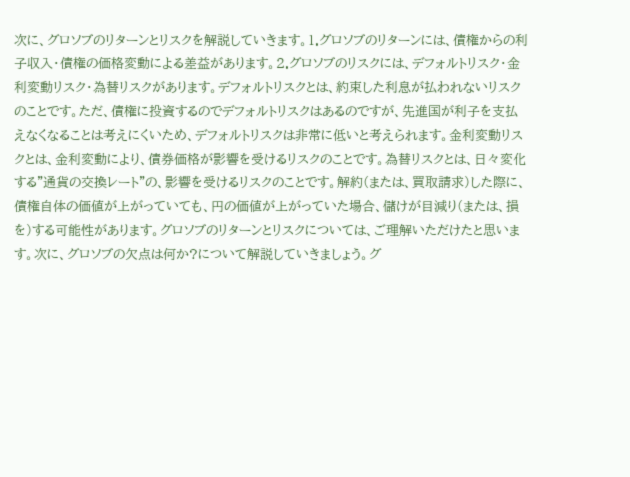次に、グロソブのリターンとリスクを解説していきます。1.グロソブのリターンには、債権からの利子収入・債権の価格変動による差益があります。2.グロソブのリスクには、デフォルトリスク・金利変動リスク・為替リスクがあります。デフォルトリスクとは、約束した利息が払われないリスクのことです。ただ、債権に投資するのでデフォルトリスクはあるのですが、先進国が利子を支払えなくなることは考えにくいため、デフォルトリスクは非常に低いと考えられます。金利変動リスクとは、金利変動により、債券価格が影響を受けるリスクのことです。為替リスクとは、日々変化する"通貨の交換レート"の、影響を受けるリスクのことです。解約(または、買取請求)した際に、債権自体の価値が上がっていても、円の価値が上がっていた場合、儲けが目減り(または、損を)する可能性があります。グロソブのリターンとリスクについては、ご理解いただけたと思います。次に、グロソブの欠点は何か?について解説していきましょう。グ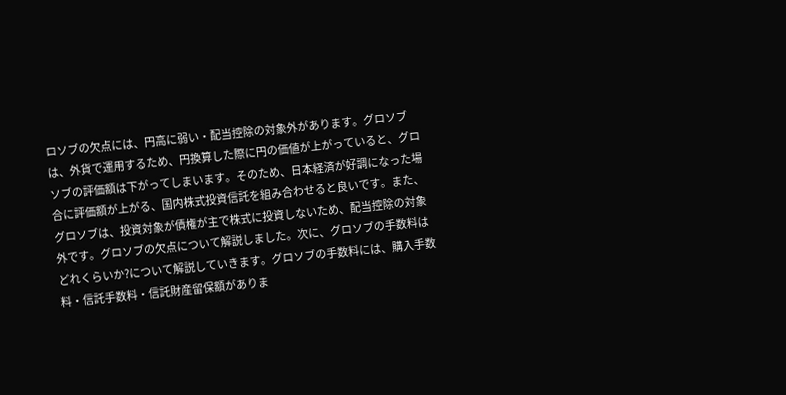ロソブの欠点には、円高に弱い・配当控除の対象外があります。グロソブは、外貨で運用するため、円換算した際に円の価値が上がっていると、グロソブの評価額は下がってしまいます。そのため、日本経済が好調になった場合に評価額が上がる、国内株式投資信託を組み合わせると良いです。また、グロソブは、投資対象が債権が主で株式に投資しないため、配当控除の対象外です。グロソブの欠点について解説しました。次に、グロソブの手数料はどれくらいか?について解説していきます。グロソブの手数料には、購入手数料・信託手数料・信託財産留保額がありま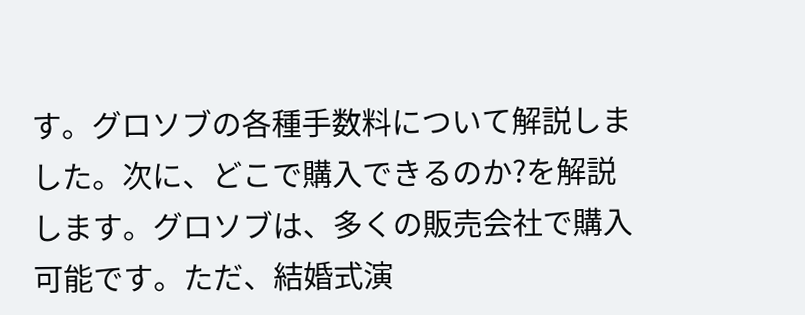す。グロソブの各種手数料について解説しました。次に、どこで購入できるのか?を解説します。グロソブは、多くの販売会社で購入可能です。ただ、結婚式演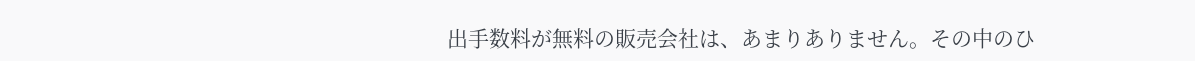出手数料が無料の販売会社は、あまりありません。その中のひ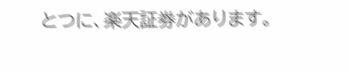とつに、楽天証券があります。